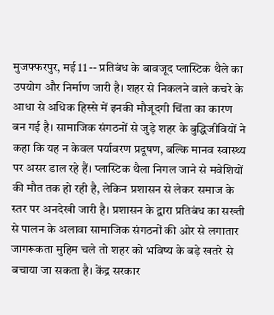मुजफ्फरपुर, मई 11 -- प्रतिबंध के बावजूद प्लास्टिक थैले का उपयोग और निर्माण जारी है। शहर से निकलने वाले कचरे के आधा से अधिक हिस्से में इनकी मौजूदगी चिंता का कारण बन गई है। सामाजिक संगठनों से जुड़े शहर के बुद्धिजीवियों ने कहा कि यह न केवल पर्यावरण प्रदूषण, बल्कि मानव स्वास्थ्य पर असर डाल रहे हैं। प्लास्टिक थैला निगल जाने से मवेशियों की मौत तक हो रही है, लेकिन प्रशासन से लेकर समाज के स्तर पर अनदेखी जारी है। प्रशासन के द्वारा प्रतिबंध का सख्ती से पालन के अलावा सामाजिक संगठनों की ओर से लगातार जागरूकता मुहिम चले तो शहर को भविष्य के बड़े खतरे से बचाया जा सकता है। केंद्र सरकार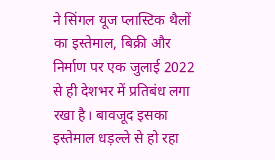ने सिंगल यूज प्लास्टिक थैलों का इस्तेमाल, बिक्री और निर्माण पर एक जुलाई 2022 से ही देशभर में प्रतिबंध लगा रखा है। बावजूद इसका इस्तेमाल धड़ल्ले से हो रहा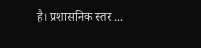है। प्रशासनिक स्तर ...